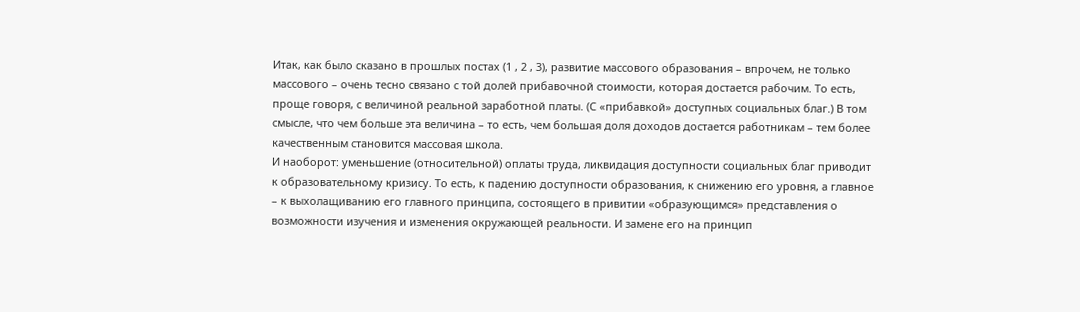Итак, как было сказано в прошлых постах (1 , 2 , 3), развитие массового образования – впрочем, не только массового – очень тесно связано с той долей прибавочной стоимости, которая достается рабочим. То есть, проще говоря, с величиной реальной заработной платы. (С «прибавкой» доступных социальных благ.) В том смысле, что чем больше эта величина – то есть, чем большая доля доходов достается работникам – тем более качественным становится массовая школа.
И наоборот: уменьшение (относительной) оплаты труда, ликвидация доступности социальных благ приводит к образовательному кризису. То есть, к падению доступности образования, к снижению его уровня, а главное – к выхолащиванию его главного принципа, состоящего в привитии «образующимся» представления о возможности изучения и изменения окружающей реальности. И замене его на принцип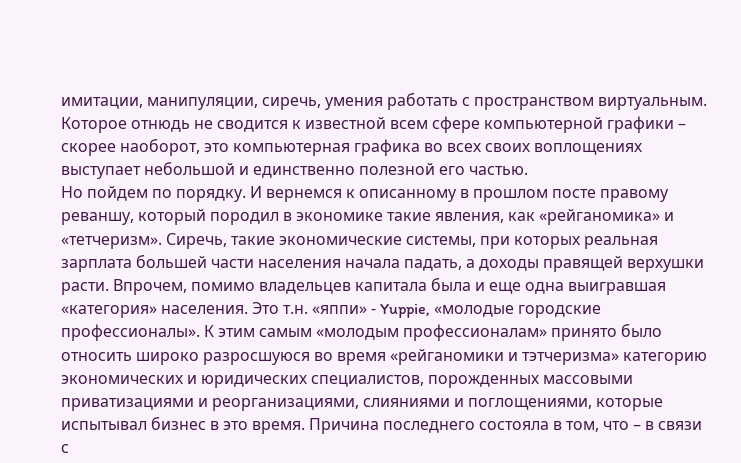имитации, манипуляции, сиречь, умения работать с пространством виртуальным. Которое отнюдь не сводится к известной всем сфере компьютерной графики – скорее наоборот, это компьютерная графика во всех своих воплощениях выступает небольшой и единственно полезной его частью.
Но пойдем по порядку. И вернемся к описанному в прошлом посте правому реваншу, который породил в экономике такие явления, как «рейганомика» и «тетчеризм». Сиречь, такие экономические системы, при которых реальная зарплата большей части населения начала падать, а доходы правящей верхушки расти. Впрочем, помимо владельцев капитала была и еще одна выигравшая «категория» населения. Это т.н. «яппи» - Yuppie, «молодые городские профессионалы». К этим самым «молодым профессионалам» принято было относить широко разросшуюся во время «рейганомики и тэтчеризма» категорию экономических и юридических специалистов, порожденных массовыми приватизациями и реорганизациями, слияниями и поглощениями, которые испытывал бизнес в это время. Причина последнего состояла в том, что – в связи с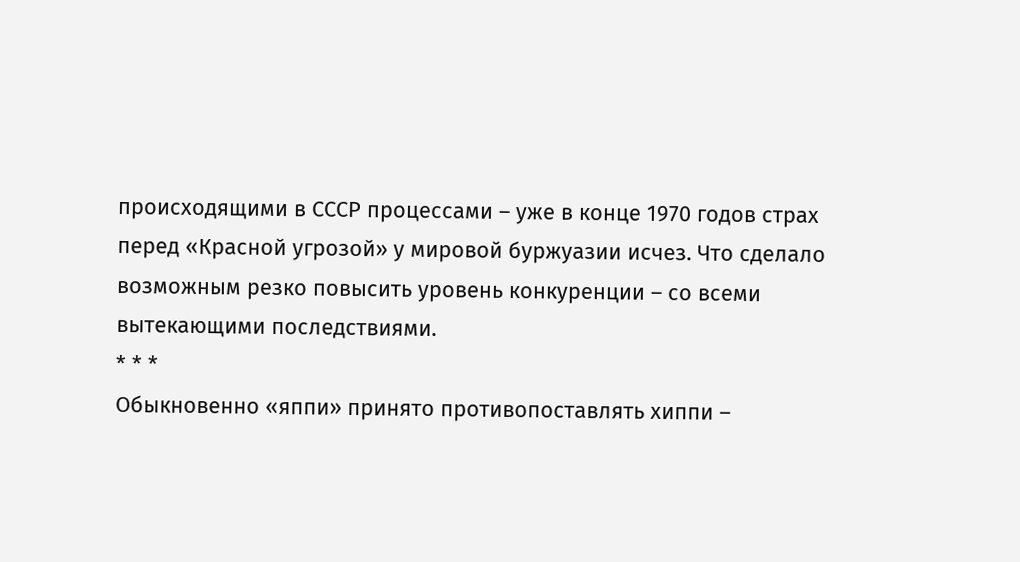происходящими в СССР процессами – уже в конце 1970 годов страх перед «Красной угрозой» у мировой буржуазии исчез. Что сделало возможным резко повысить уровень конкуренции – со всеми вытекающими последствиями.
* * *
Обыкновенно «яппи» принято противопоставлять хиппи –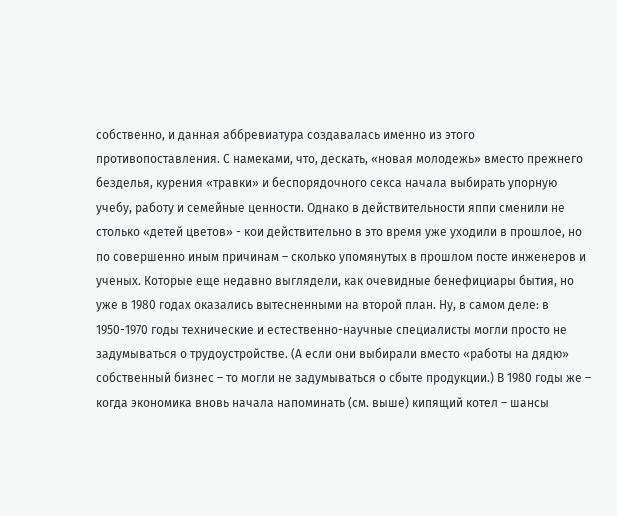собственно, и данная аббревиатура создавалась именно из этого противопоставления. С намеками, что, дескать, «новая молодежь» вместо прежнего безделья, курения «травки» и беспорядочного секса начала выбирать упорную учебу, работу и семейные ценности. Однако в действительности яппи сменили не столько «детей цветов» - кои действительно в это время уже уходили в прошлое, но по совершенно иным причинам – сколько упомянутых в прошлом посте инженеров и ученых. Которые еще недавно выглядели, как очевидные бенефициары бытия, но уже в 1980 годах оказались вытесненными на второй план. Ну, в самом деле: в 1950-1970 годы технические и естественно-научные специалисты могли просто не задумываться о трудоустройстве. (А если они выбирали вместо «работы на дядю» собственный бизнес – то могли не задумываться о сбыте продукции.) В 1980 годы же – когда экономика вновь начала напоминать (см. выше) кипящий котел – шансы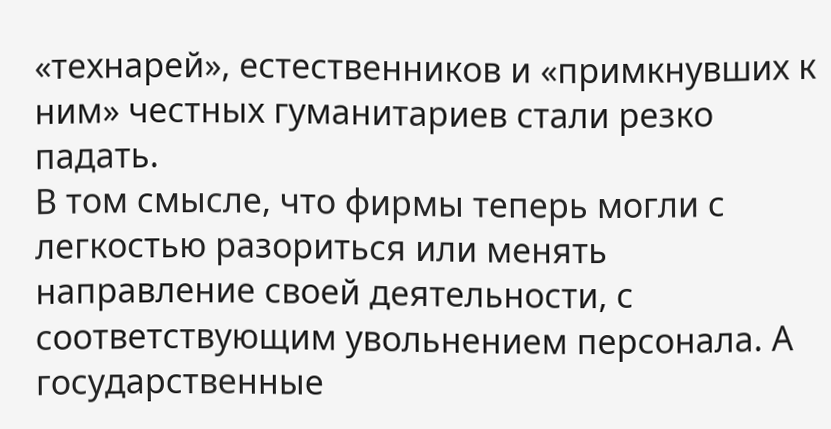«технарей», естественников и «примкнувших к ним» честных гуманитариев стали резко падать.
В том смысле, что фирмы теперь могли с легкостью разориться или менять направление своей деятельности, с соответствующим увольнением персонала. А государственные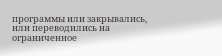программы или закрывались, или переводились на ограниченное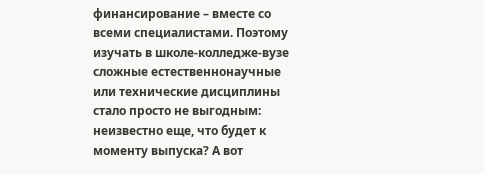финансирование – вместе со всеми специалистами. Поэтому изучать в школе-колледже-вузе сложные естественнонаучные или технические дисциплины стало просто не выгодным: неизвестно еще, что будет к моменту выпуска? А вот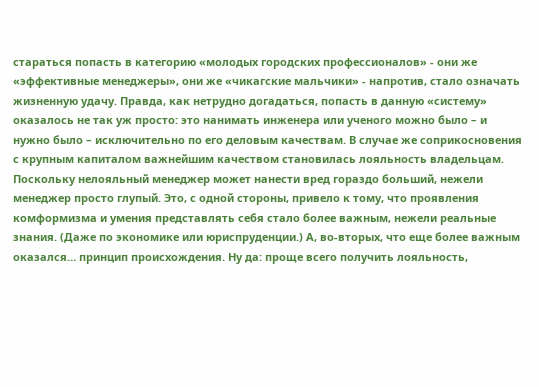стараться попасть в категорию «молодых городских профессионалов» - они же «эффективные менеджеры», они же «чикагские мальчики» - напротив, стало означать жизненную удачу. Правда, как нетрудно догадаться, попасть в данную «систему» оказалось не так уж просто: это нанимать инженера или ученого можно было – и нужно было – исключительно по его деловым качествам. В случае же соприкосновения с крупным капиталом важнейшим качеством становилась лояльность владельцам. Поскольку нелояльный менеджер может нанести вред гораздо больший, нежели менеджер просто глупый. Это, с одной стороны, привело к тому, что проявления комформизма и умения представлять себя стало более важным, нежели реальные знания. (Даже по экономике или юриспруденции.) А, во-вторых, что еще более важным оказался… принцип происхождения. Ну да: проще всего получить лояльность,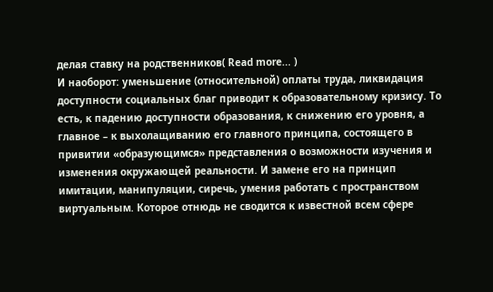делая ставку на родственников( Read more... )
И наоборот: уменьшение (относительной) оплаты труда, ликвидация доступности социальных благ приводит к образовательному кризису. То есть, к падению доступности образования, к снижению его уровня, а главное – к выхолащиванию его главного принципа, состоящего в привитии «образующимся» представления о возможности изучения и изменения окружающей реальности. И замене его на принцип имитации, манипуляции, сиречь, умения работать с пространством виртуальным. Которое отнюдь не сводится к известной всем сфере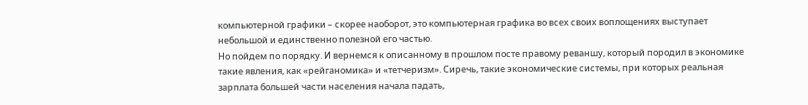компьютерной графики – скорее наоборот, это компьютерная графика во всех своих воплощениях выступает небольшой и единственно полезной его частью.
Но пойдем по порядку. И вернемся к описанному в прошлом посте правому реваншу, который породил в экономике такие явления, как «рейганомика» и «тетчеризм». Сиречь, такие экономические системы, при которых реальная зарплата большей части населения начала падать,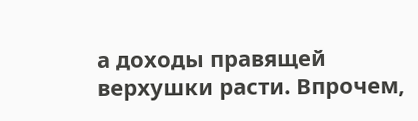а доходы правящей верхушки расти. Впрочем,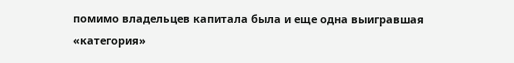помимо владельцев капитала была и еще одна выигравшая «категория»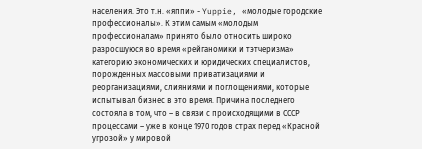населения. Это т.н. «яппи» - Yuppie, «молодые городские профессионалы». К этим самым «молодым профессионалам» принято было относить широко разросшуюся во время «рейганомики и тэтчеризма» категорию экономических и юридических специалистов, порожденных массовыми приватизациями и реорганизациями, слияниями и поглощениями, которые испытывал бизнес в это время. Причина последнего состояла в том, что – в связи с происходящими в СССР процессами – уже в конце 1970 годов страх перед «Красной угрозой» у мировой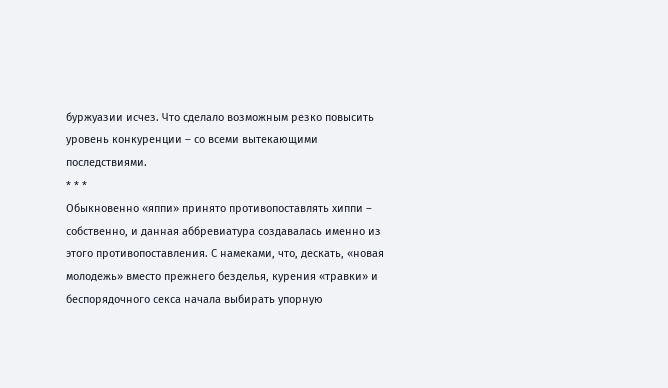буржуазии исчез. Что сделало возможным резко повысить уровень конкуренции – со всеми вытекающими последствиями.
* * *
Обыкновенно «яппи» принято противопоставлять хиппи – собственно, и данная аббревиатура создавалась именно из этого противопоставления. С намеками, что, дескать, «новая молодежь» вместо прежнего безделья, курения «травки» и беспорядочного секса начала выбирать упорную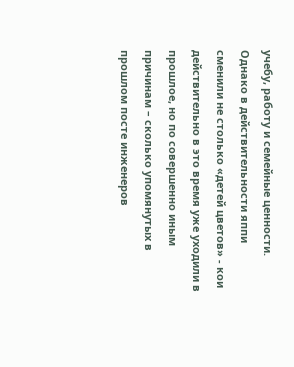учебу, работу и семейные ценности. Однако в действительности яппи сменили не столько «детей цветов» - кои действительно в это время уже уходили в прошлое, но по совершенно иным причинам – сколько упомянутых в прошлом посте инженеров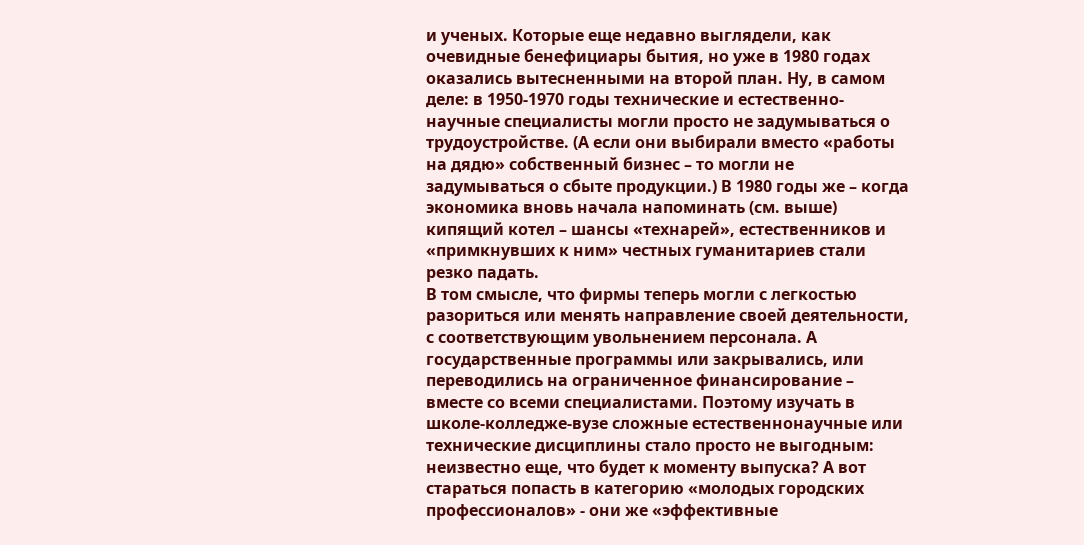и ученых. Которые еще недавно выглядели, как очевидные бенефициары бытия, но уже в 1980 годах оказались вытесненными на второй план. Ну, в самом деле: в 1950-1970 годы технические и естественно-научные специалисты могли просто не задумываться о трудоустройстве. (А если они выбирали вместо «работы на дядю» собственный бизнес – то могли не задумываться о сбыте продукции.) В 1980 годы же – когда экономика вновь начала напоминать (см. выше) кипящий котел – шансы «технарей», естественников и «примкнувших к ним» честных гуманитариев стали резко падать.
В том смысле, что фирмы теперь могли с легкостью разориться или менять направление своей деятельности, с соответствующим увольнением персонала. А государственные программы или закрывались, или переводились на ограниченное финансирование – вместе со всеми специалистами. Поэтому изучать в школе-колледже-вузе сложные естественнонаучные или технические дисциплины стало просто не выгодным: неизвестно еще, что будет к моменту выпуска? А вот стараться попасть в категорию «молодых городских профессионалов» - они же «эффективные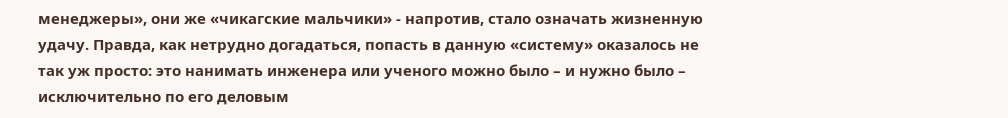менеджеры», они же «чикагские мальчики» - напротив, стало означать жизненную удачу. Правда, как нетрудно догадаться, попасть в данную «систему» оказалось не так уж просто: это нанимать инженера или ученого можно было – и нужно было – исключительно по его деловым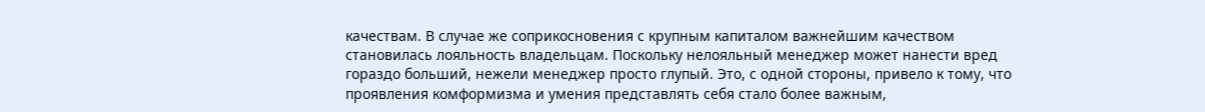качествам. В случае же соприкосновения с крупным капиталом важнейшим качеством становилась лояльность владельцам. Поскольку нелояльный менеджер может нанести вред гораздо больший, нежели менеджер просто глупый. Это, с одной стороны, привело к тому, что проявления комформизма и умения представлять себя стало более важным,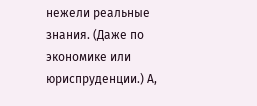нежели реальные знания. (Даже по экономике или юриспруденции.) А,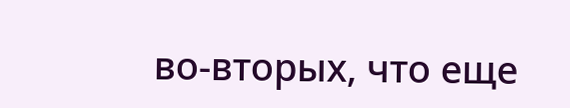во-вторых, что еще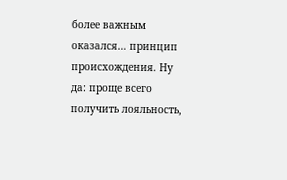более важным оказался… принцип происхождения. Ну да: проще всего получить лояльность,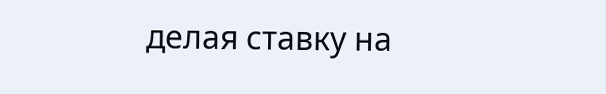делая ставку на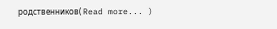родственников( Read more... )